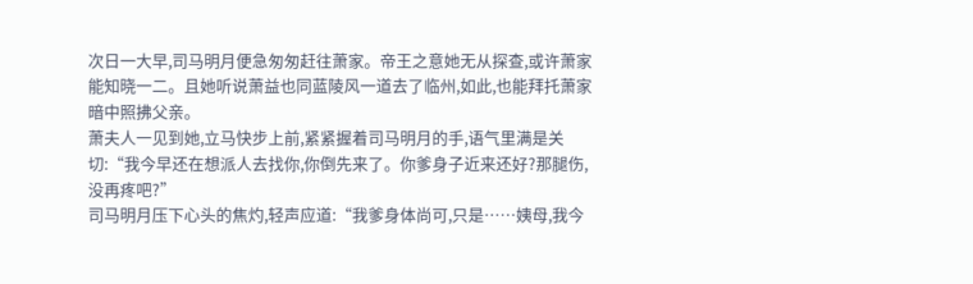次日一大早,司马明月便急匆匆赶往萧家。帝王之意她无从探查,或许萧家能知晓一二。且她听说萧益也同蓝陵风一道去了临州,如此,也能拜托萧家暗中照拂父亲。
萧夫人一见到她,立马快步上前,紧紧握着司马明月的手,语气里满是关切:“我今早还在想派人去找你,你倒先来了。你爹身子近来还好?那腿伤,没再疼吧?”
司马明月压下心头的焦灼,轻声应道:“我爹身体尚可,只是……姨母,我今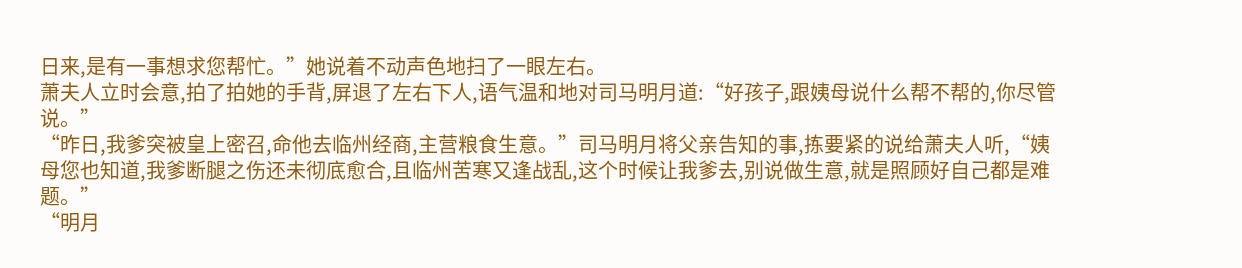日来,是有一事想求您帮忙。”她说着不动声色地扫了一眼左右。
萧夫人立时会意,拍了拍她的手背,屏退了左右下人,语气温和地对司马明月道:“好孩子,跟姨母说什么帮不帮的,你尽管说。”
“昨日,我爹突被皇上密召,命他去临州经商,主营粮食生意。”司马明月将父亲告知的事,拣要紧的说给萧夫人听,“姨母您也知道,我爹断腿之伤还未彻底愈合,且临州苦寒又逢战乱,这个时候让我爹去,别说做生意,就是照顾好自己都是难题。”
“明月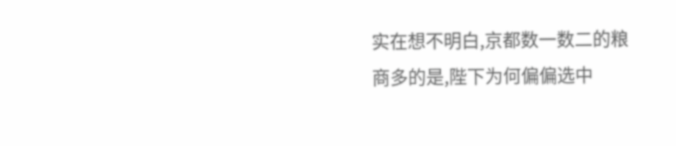实在想不明白,京都数一数二的粮商多的是,陛下为何偏偏选中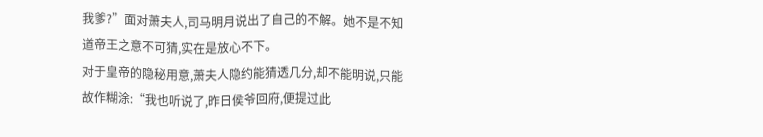我爹?”面对萧夫人,司马明月说出了自己的不解。她不是不知道帝王之意不可猜,实在是放心不下。
对于皇帝的隐秘用意,萧夫人隐约能猜透几分,却不能明说,只能故作糊涂:“我也听说了,昨日侯爷回府,便提过此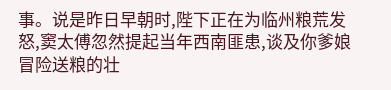事。说是昨日早朝时,陛下正在为临州粮荒发怒,窦太傅忽然提起当年西南匪患,谈及你爹娘冒险送粮的壮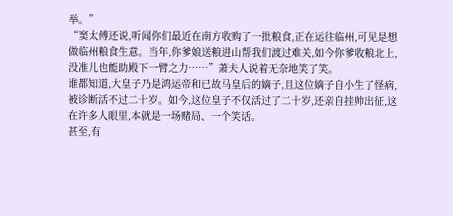举。”
“窦太傅还说,听闻你们最近在南方收购了一批粮食,正在运往临州,可见是想做临州粮食生意。当年,你爹娘送粮进山帮我们渡过难关,如今你爹收粮北上,没准儿也能助殿下一臂之力……”萧夫人说着无奈地笑了笑。
谁都知道,大皇子乃是鸿运帝和已故马皇后的嫡子,且这位嫡子自小生了怪病,被诊断活不过二十岁。如今,这位皇子不仅活过了二十岁,还亲自挂帅出征,这在许多人眼里,本就是一场赌局、一个笑话。
甚至,有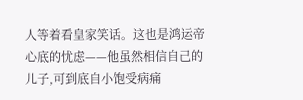人等着看皇家笑话。这也是鸿运帝心底的忧虑——他虽然相信自己的儿子,可到底自小饱受病痛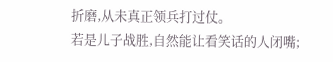折磨,从未真正领兵打过仗。
若是儿子战胜,自然能让看笑话的人闭嘴;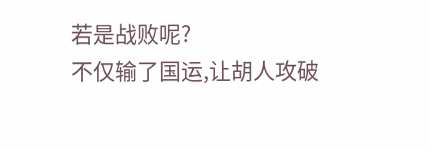若是战败呢?
不仅输了国运,让胡人攻破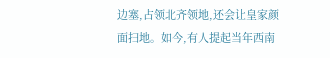边塞,占领北齐领地,还会让皇家颜面扫地。如今,有人提起当年西南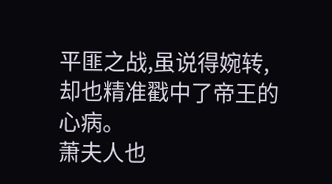平匪之战,虽说得婉转,却也精准戳中了帝王的心病。
萧夫人也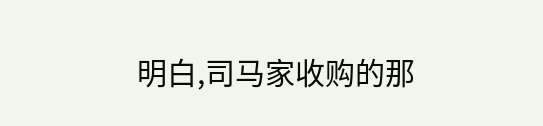明白,司马家收购的那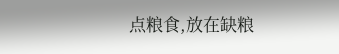点粮食,放在缺粮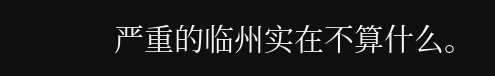严重的临州实在不算什么。